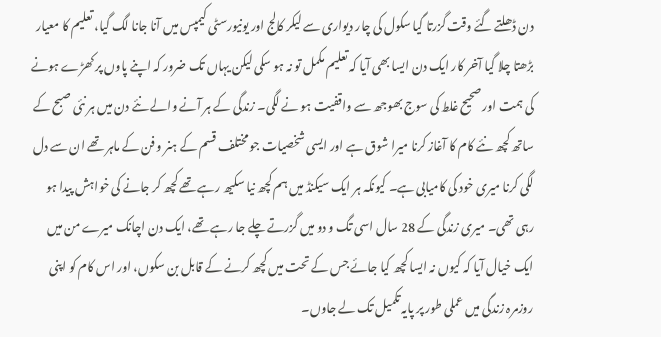دن ڈھلتے گئے وقت گزرتا گیا سکول کی چار دیواری سے لیکر کالج اور یونیورسٹی کیمپس میں آنا جانا لگ گیا، تعلیم کا معیار بڑھتا چلا گیا آخر کار ایک دن ایسا بھی آیا کہ تعلیم مکمل تو نہ ہو سکی لیکن یہاں تک ضرور کہ اپنے پاوں پر کھڑے ہونے کی ہمت اور صحیح غلط کی سوج بھوجھ سے واقفیت ہو نے لگی۔ زندگی کے ہر آنے والے نئے دن میں ہر نئی صبح کے ساتھ کچھ نئے کام کا آغاز کرنا میرا شوق ہے اور ایسی شخصیات جو مختلف قسم کے ہنر و فن کے ماہر تھے ان سے دل لگی کرنا میری خود کی کامیابی ہے۔ کیونکہ ہر ایک سیکنڈ میں ہم کچھ نیا سکیھ رہے تھے کچھ کر جانے کی خواہش پیدا ہو رہی تھی۔ میری زندگی کے 28 سال اسی تگ و دو میں گزرتے چلے جا رہے تھے، ایک دن اچانک میرے من میں ایک خیال آیا کہ کیوں نہ ایسا کچھ کیا جائے جس کے تحت میں کچھ کرنے کے قابل بن سکوں، اور اس کام کو اپنی روزمرہ زندگی میں عملی طور پر پایہ تکمیل تک لے جاوں۔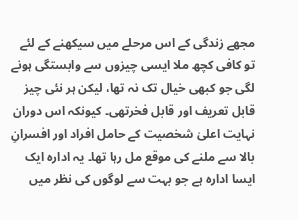مجھے زندگی کے اس مرحلے میں سیکھنے کے لئے تو کافی کچھ ملا ایسی چیزوں سے وابستگی ہونے لگی جو کبھی خیال تک نہ تھا، لیکن ہر نئی چیز قابل تعریف اور قابل فخرتھی۔ کیونکہ اس دوران نہایت اعلیٰ شخصیت کے حامل افراد اور افسرانِ بالا سے ملنے کی موقع مل رہا تھا۔ یہ ادارہ ایک ایسا ادارہ ہے جو بہت سے لوگوں کی نظر میں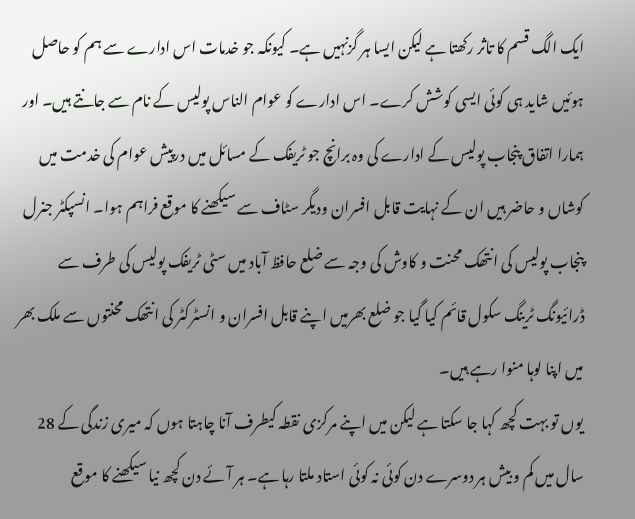ایک الگ قسم کا تاثر رکھتا ہے لیکن ایسا ہر گزنہیں ہے۔ کیونکہ جو خدمات اس ادارے سے ہم کو حاصل ہوئیں شاید ہی کوئی ایسی کوشش کرے۔ اس ادارے کو عوام الناس پولیس کے نام سے جانتے ہیں۔ اور ہمارا اتفاق پنجاب پولیس کے ادارے کی وہ برانچ جو ٹریفک کے مسائل میں درپیش عوام کی خدمت میں کوشاں و حاضر ہیں ان کے نہایت قابل افسران ودیگر سٹاف سے سیکھنے کا موقع فراہم ہوا۔ انسپکٹر جنرل پنجاب پولیس کی انتھک محنت و کاوش کی وجہ سے ضلع حافظ آباد میں سٹی ٹریفک پولیس کی طرف سے ڈرائیونگ ٹرینگ سکول قائم کیا گیا جو ضلع بھرمیں اپنے قابل افسران و انسٹرکٹر کی انتھک محنتوں سے ملک بھر میں اپنا لوہا منوا رہے ہیں۔
یوں تو بہت کچھ کہا جا سکتا ہے لیکن میں اپنے مرکزی نقطہ کیطرف آنا چاہتا ہوں کہ میری زندگی کے 28 سال میں کم و بیش ہر دوسرے دن کوئی نہ کوئی استاد ملتا رہا ہے۔ ہر آئے دن کچھ نیا سیکھنے کا موقع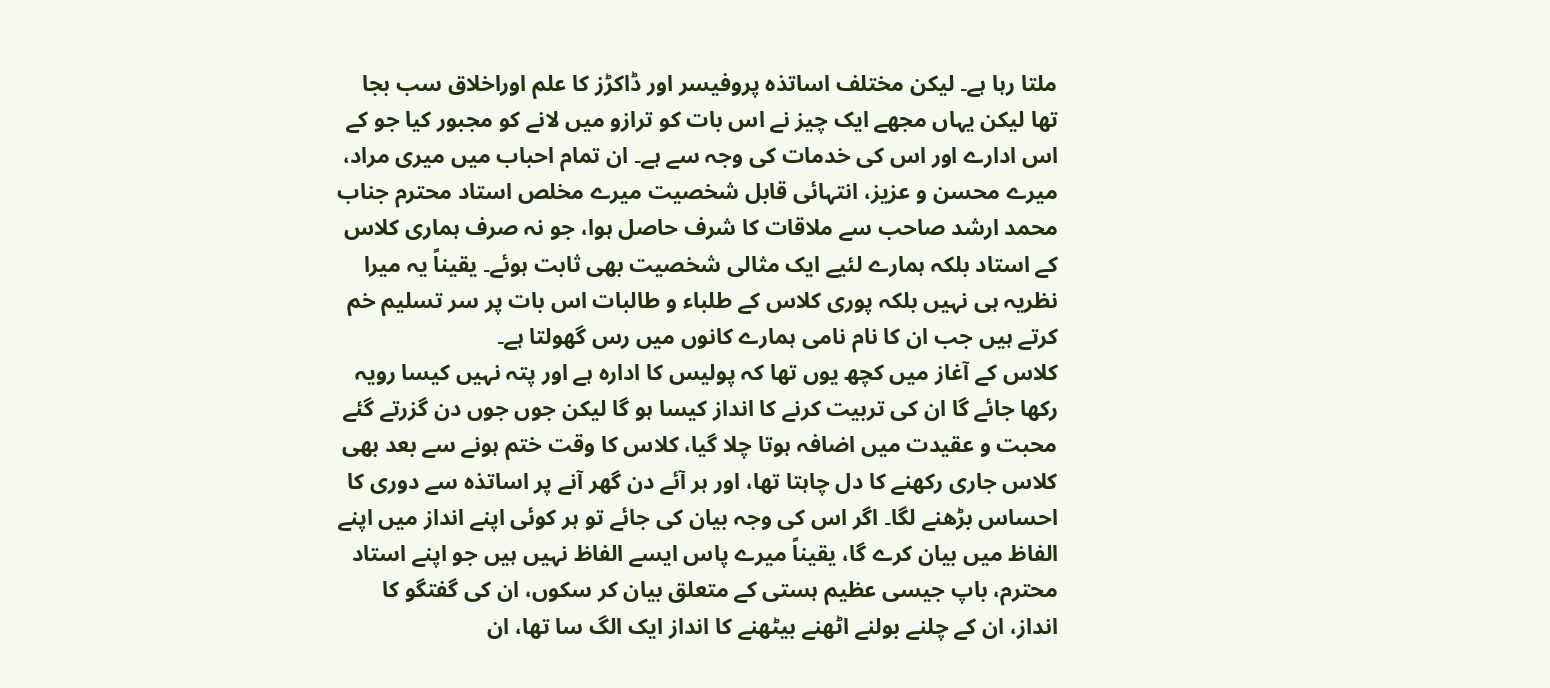ملتا رہا ہے۔ لیکن مختلف اساتذہ پروفیسر اور ڈاکڑز کا علم اوراخلاق سب بجا تھا لیکن یہاں مجھے ایک چیز نے اس بات کو ترازو میں لانے کو مجبور کیا جو کے اس ادارے اور اس کی خدمات کی وجہ سے ہے۔ ان تمام احباب میں میری مراد، میرے محسن و عزیز، انتہائی قابل شخصیت میرے مخلص استاد محترم جناب محمد ارشد صاحب سے ملاقات کا شرف حاصل ہوا، جو نہ صرف ہماری کلاس کے استاد بلکہ ہمارے لئیے ایک مثالی شخصیت بھی ثابت ہوئے۔ یقیناً یہ میرا نظریہ ہی نہیں بلکہ پوری کلاس کے طلباء و طالبات اس بات پر سر تسلیم خم کرتے ہیں جب ان کا نام نامی ہمارے کانوں میں رس گھولتا ہے۔
کلاس کے آغاز میں کچھ یوں تھا کہ پولیس کا ادارہ ہے اور پتہ نہیں کیسا رویہ رکھا جائے گا ان کی تربیت کرنے کا انداز کیسا ہو گا لیکن جوں جوں دن گزرتے گئے محبت و عقیدت میں اضافہ ہوتا چلا گیا، کلاس کا وقت ختم ہونے سے بعد بھی کلاس جاری رکھنے کا دل چاہتا تھا، اور ہر آئے دن گھر آنے پر اساتذہ سے دوری کا احساس بڑھنے لگا۔ اگر اس کی وجہ بیان کی جائے تو ہر کوئی اپنے انداز میں اپنے الفاظ میں بیان کرے گا، یقیناً میرے پاس ایسے الفاظ نہیں ہیں جو اپنے استاد محترم، باپ جیسی عظیم ہستی کے متعلق بیان کر سکوں، ان کی گفتگو کا انداز، ان کے چلنے بولنے اٹھنے بیٹھنے کا انداز ایک الگ سا تھا، ان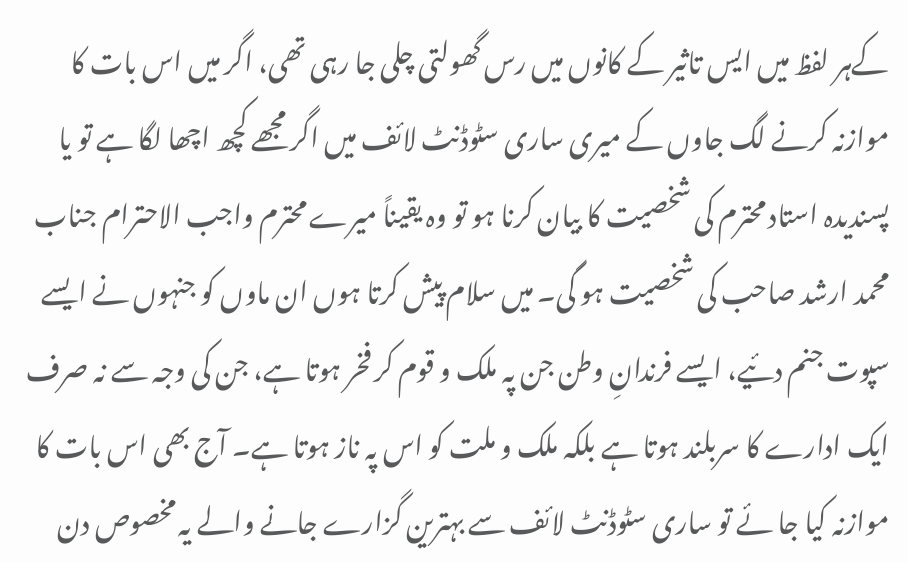کےہر لفظ میں ایس تاثیر کے کانوں میں رس گھولتی چلی جا رہی تھی، اگر میں اس بات کا موازنہ کرنے لگ جاوں کے میری ساری سٹوڈنٹ لائف میں اگر مجھے کچھ اچھا لگا ہے تو یا پسندیدہ استاد محترم کی شخصیت کا بیان کرنا ہو تو وہ یقیناً میرے محترم واجب الاحترام جناب محمد ارشد صاحب کی شخصیت ہو گی۔ میں سلام پیش کرتا ہوں ان ماوں کو جنہوں نے ایسے سپوت جنم دئیے، ایسے فرندانِ وطن جن پہ ملک و قوم کر فخر ہوتا ہے، جن کی وجہ سے نہ صرف ایک ادارے کا سربلند ہوتا ہے بلکہ ملک و ملت کو اس پہ ناز ہوتا ہے۔ آج بھی اس بات کا موازنہ کیا جا ئے تو ساری سٹوڈنٹ لائف سے بہترین گزارے جانے والے یہ مخصوص دن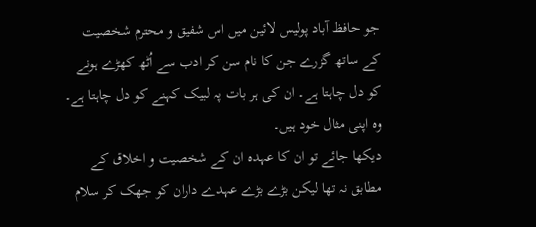جو حافظ آباد پولیس لائین میں اس شفیق و محترم شخصیت کے ساتھ گزرے جن کا نام سن کر ادب سے اُٹھ کھڑے ہونے کو دل چاہتا ہے۔ ان کی ہر بات پہ لبیک کہنے کو دل چاہتا ہے۔ وہ اپنی مثال خود ہیں۔
دیکھا جائے تو ان کا عہدہ ان کے شخصیت و اخلاق کے مطابق نہ تھا لیکن بڑے بڑے عہدے داران کو جھک کر سلام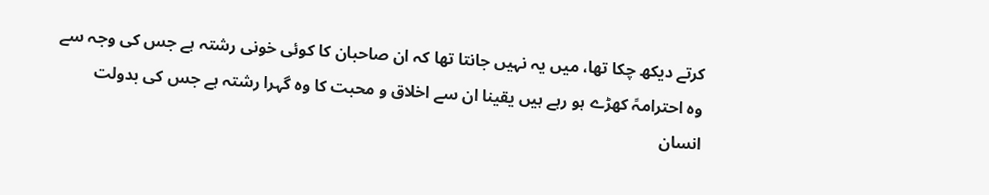کرتے دیکھ چکا تھا، میں یہ نہیں جانتا تھا کہ ان صاحبان کا کوئی خونی رشتہ ہے جس کی وجہ سے وہ احترامہً کھڑے ہو رہے ہیں یقینا ان سے اخلاق و محبت کا وہ گہرا رشتہ ہے جس کی بدولت انسان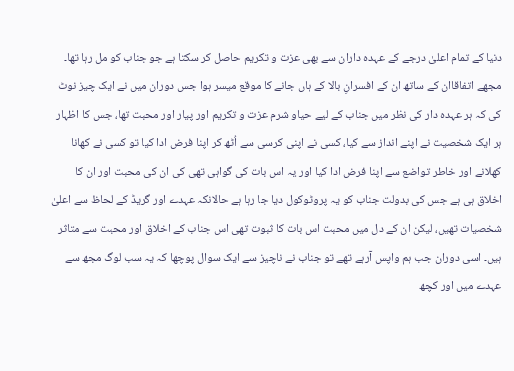دنیا کے تمام اعلیٰ درجے کے عہدہ داران سے بھی عزت و تکریم حاصل کر سکتا ہے جو جناب کو مل رہا تھا۔ مجھے اتفاقاان کے ساتھ ان کے افسرانِ بالا کے ہاں جانے کا موقع میسر ہوا جس دوران میں نے ایک چیز نوٹ کی کہ ہر عہدہ دار کی نظر میں جناب کے لیے حیاو شرم عزت و تکریم اور پیار اور محبت تھا، جس کا اظہار ہر ایک شخصیت نے اپنے انداز سے کیا، کسی نے اپنی کرسی سے اُٹھ کر اپنا فرض ادا کیا تو کسی نے کھانا کھلانے اور خاطر تواضع سے اپنا فرض ادا کیا اور یہ اس بات کی گواہی تھی کی ان کی محبت اور ان کا اخلاق ہی ہے جس کی بدولت جناب کو یہ پروٹوکول دیا جا رہا ہے حالانکہ عہدے اور گریڈ کے لحاظ سے اعلیٰ شخصیات تھیں، لیکن ان کے دل میں محبت اس بات کا ثبوت تھی اس جناب کے اخلاق اور محبت سے متاثر ہیں۔ اسی دوران جب ہم واپس آرہے تھے تو جناب نے ناچیز سے ایک سوال پوچھا کہ یہ سب لوگ مجھ سے عہدے میں اور کچھ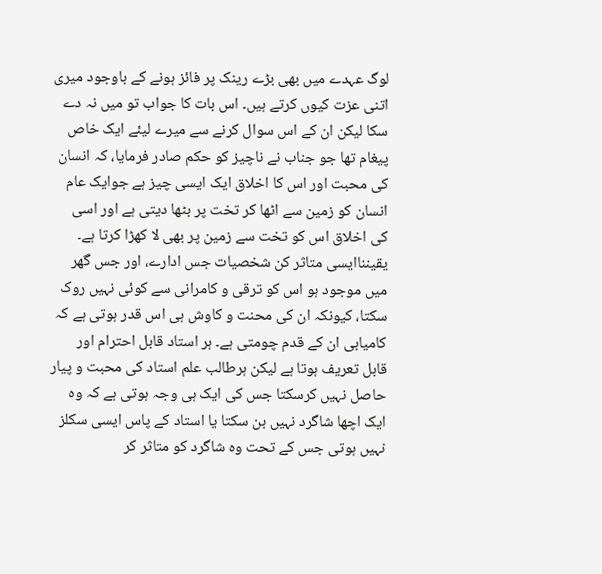لوگ عہدے میں بھی بڑے رینک پر فائز ہونے کے باوجود میری اتنی عزت کیوں کرتے ہیں۔ اس بات کا جواب تو میں نہ دے سکا لیکن ان کے اس سوال کرنے سے میرے لیئے ایک خاص پیغام تھا جو جناب نے ناچیز کو حکم صادر فرمایا، کہ انسان کی محبت اور اس کا اخلاق ایک ایسی چیز ہے جوایک عام انسان کو زمین سے اٹھا کر تخت پر بٹھا دیتی ہے اور اسی کی اخلاق اس کو تخت سے زمین پر بھی لا کھڑا کرتا ہے۔
یقینناایسی متاثر کن شخصیات جس ادارے، اور جس گھر میں موجود ہو اس کو ترقی و کامرانی سے کوئی نہیں روک سکتا، کیونکہ ان کی محنت و کاوش ہی اس قدر ہوتی ہے کہ کامیابی ان کے قدم چومتی ہے۔ ہر استاد قابل احترام اور قابل تعریف ہوتا ہے لیکن ہرطالب علم استاد کی محبت و پیار حاصل نہیں کرسکتا جس کی ایک ہی وجہ ہوتی ہے کہ وہ ایک اچھا شاگرد نہیں بن سکتا یا استاد کے پاس ایسی سکلز نہیں ہوتی جس کے تحت وہ شاگرد کو متاثر کر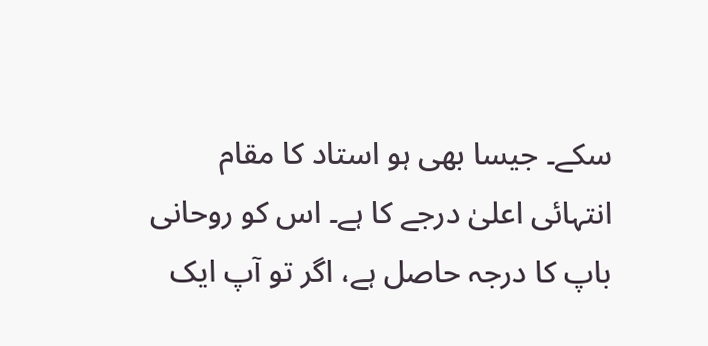سکے۔ جیسا بھی ہو استاد کا مقام انتہائی اعلیٰ درجے کا ہے۔ اس کو روحانی باپ کا درجہ حاصل ہے، اگر تو آپ ایک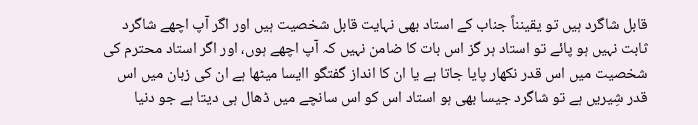قابل شاگرد ہیں تو یقینناً جناب کے استاد بھی نہایت قابل شخصیت ہیں اور اگر آپ اچھے شاگرد ثابت نہیں ہو پائے تو استاد ہر گز اس بات کا ضامن نہیں کہ آپ اچھے ہوں، اور اگر استاد محترم کی شخصیت میں اس قدر نکھار پایا جاتا ہے یا ان کا انداز گفتگو اایسا میٹھا ہے ان کی زبان میں اس قدر شِیریں ہے تو شاگرد جیسا بھی ہو استاد اس کو اس سانچے میں ڈھال ہی دیتا ہے جو دنیا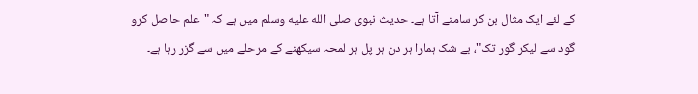کے لئے ایک مثال بن کر سامنے آتا ہے۔ حدیث نبوی صلى الله عليه وسلم میں ہے کہ "علم حاصل کرو گود سے لیکر گور تک"، بے شک ہمارا ہر دن ہر پل ہر لمحہ سیکھنے کے مرحلے میں سے گزر رہا ہے۔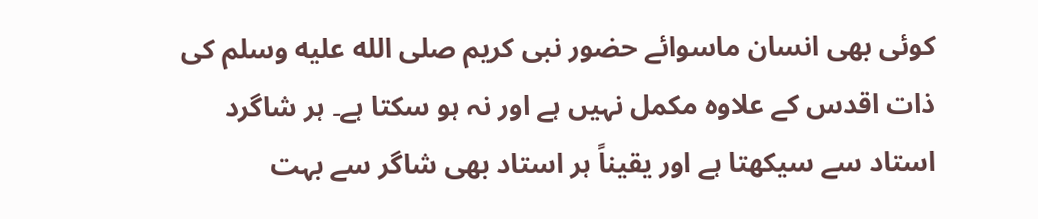کوئی بھی انسان ماسوائے حضور نبی کریم صلى الله عليه وسلم کی ذات اقدس کے علاوہ مکمل نہیں ہے اور نہ ہو سکتا ہے۔ ہر شاگرد استاد سے سیکھتا ہے اور یقیناً ہر استاد بھی شاگر سے بہت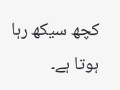کچھ سیکھ رہا ہوتا ہے۔